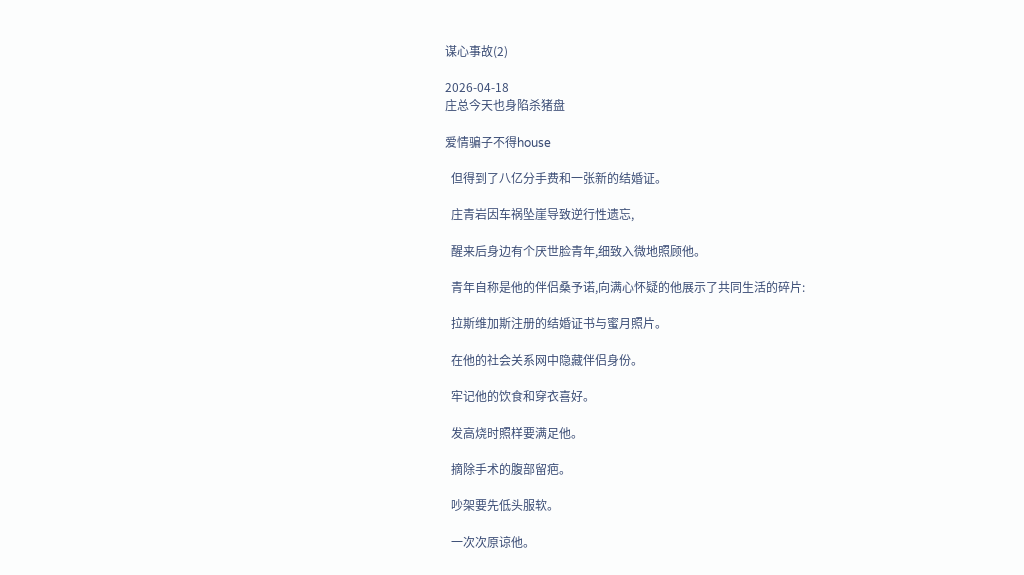谋心事故(2)

2026-04-18
庄总今天也身陷杀猪盘

爱情骗子不得house

  但得到了八亿分手费和一张新的结婚证。

  庄青岩因车祸坠崖导致逆行性遗忘,

  醒来后身边有个厌世脸青年,细致入微地照顾他。

  青年自称是他的伴侣桑予诺,向满心怀疑的他展示了共同生活的碎片:

  拉斯维加斯注册的结婚证书与蜜月照片。

  在他的社会关系网中隐藏伴侣身份。

  牢记他的饮食和穿衣喜好。

  发高烧时照样要满足他。

  摘除手术的腹部留疤。

  吵架要先低头服软。

  一次次原谅他。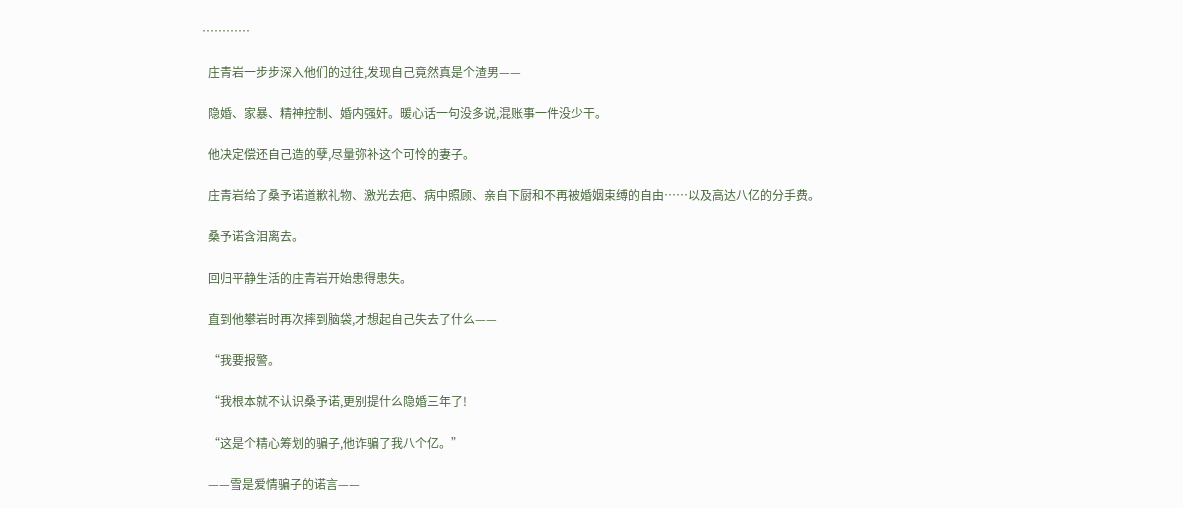…………

  庄青岩一步步深入他们的过往,发现自己竟然真是个渣男——

  隐婚、家暴、精神控制、婚内强奸。暖心话一句没多说,混账事一件没少干。

  他决定偿还自己造的孽,尽量弥补这个可怜的妻子。

  庄青岩给了桑予诺道歉礼物、激光去疤、病中照顾、亲自下厨和不再被婚姻束缚的自由……以及高达八亿的分手费。

  桑予诺含泪离去。

  回归平静生活的庄青岩开始患得患失。

  直到他攀岩时再次摔到脑袋,才想起自己失去了什么——

  “我要报警。

  “我根本就不认识桑予诺,更别提什么隐婚三年了!

  “这是个精心筹划的骗子,他诈骗了我八个亿。”

  ——雪是爱情骗子的诺言——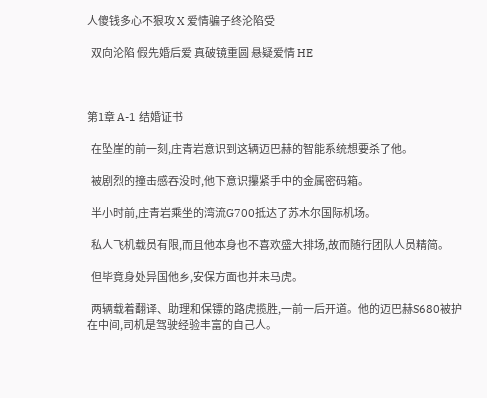人傻钱多心不狠攻 X 爱情骗子终沦陷受

  双向沦陷 假先婚后爱 真破镜重圆 悬疑爱情 HE



第1章 A-1 结婚证书

  在坠崖的前一刻,庄青岩意识到这辆迈巴赫的智能系统想要杀了他。

  被剧烈的撞击感吞没时,他下意识攥紧手中的金属密码箱。

  半小时前,庄青岩乘坐的湾流G700抵达了苏木尔国际机场。

  私人飞机载员有限,而且他本身也不喜欢盛大排场,故而随行团队人员精简。

  但毕竟身处异国他乡,安保方面也并未马虎。

  两辆载着翻译、助理和保镖的路虎揽胜,一前一后开道。他的迈巴赫S680被护在中间,司机是驾驶经验丰富的自己人。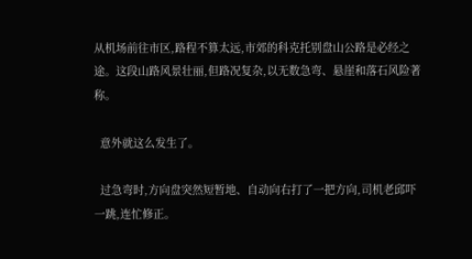从机场前往市区,路程不算太远,市郊的科克托别盘山公路是必经之途。这段山路风景壮丽,但路况复杂,以无数急弯、悬崖和落石风险著称。

  意外就这么发生了。

  过急弯时,方向盘突然短暂地、自动向右打了一把方向,司机老邱吓一跳,连忙修正。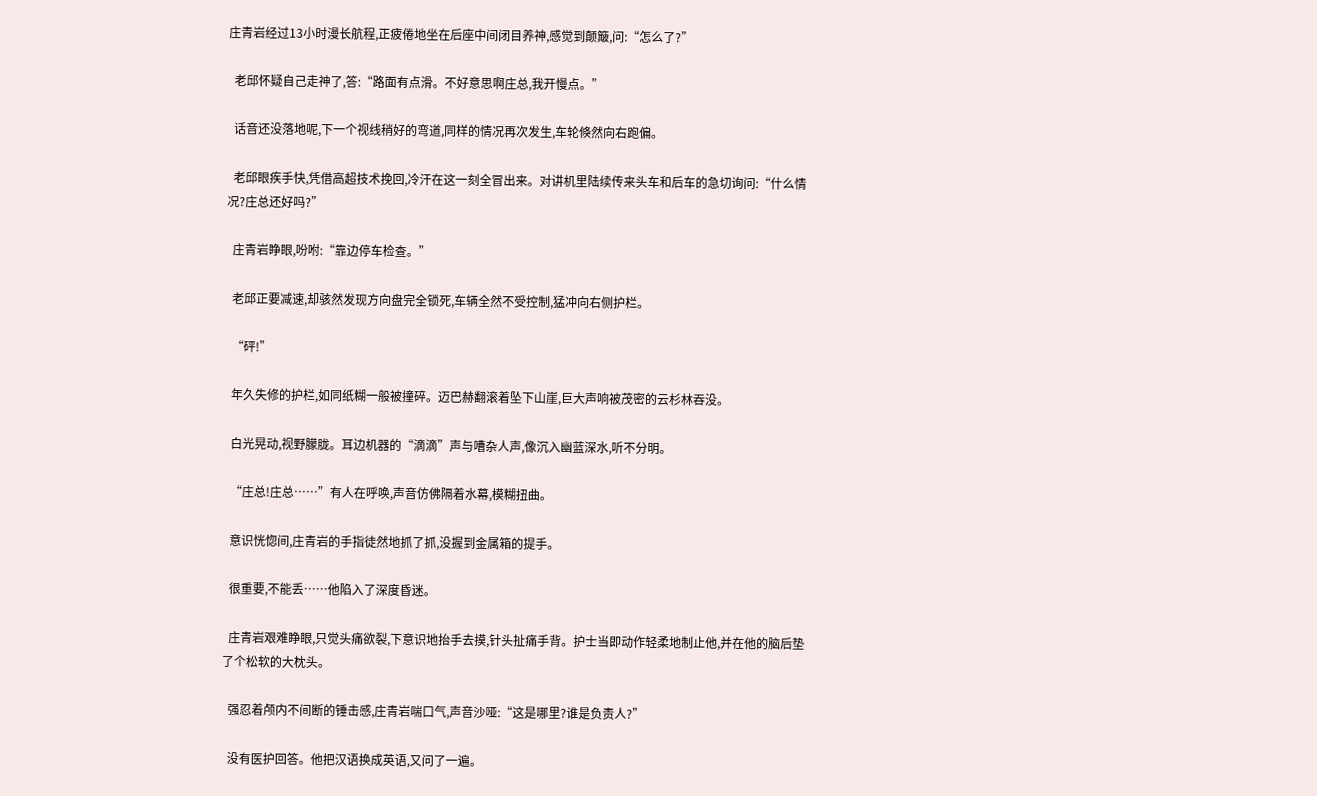庄青岩经过13小时漫长航程,正疲倦地坐在后座中间闭目养神,感觉到颠簸,问:“怎么了?”

  老邱怀疑自己走神了,答:“路面有点滑。不好意思啊庄总,我开慢点。”

  话音还没落地呢,下一个视线稍好的弯道,同样的情况再次发生,车轮倏然向右跑偏。

  老邱眼疾手快,凭借高超技术挽回,冷汗在这一刻全冒出来。对讲机里陆续传来头车和后车的急切询问:“什么情况?庄总还好吗?”

  庄青岩睁眼,吩咐:“靠边停车检查。”

  老邱正要减速,却骇然发现方向盘完全锁死,车辆全然不受控制,猛冲向右侧护栏。

  “砰!”

  年久失修的护栏,如同纸糊一般被撞碎。迈巴赫翻滚着坠下山崖,巨大声响被茂密的云杉林吞没。

  白光晃动,视野朦胧。耳边机器的“滴滴”声与嘈杂人声,像沉入幽蓝深水,听不分明。

  “庄总!庄总……”有人在呼唤,声音仿佛隔着水幕,模糊扭曲。

  意识恍惚间,庄青岩的手指徒然地抓了抓,没握到金属箱的提手。

  很重要,不能丢……他陷入了深度昏迷。

  庄青岩艰难睁眼,只觉头痛欲裂,下意识地抬手去摸,针头扯痛手背。护士当即动作轻柔地制止他,并在他的脑后垫了个松软的大枕头。

  强忍着颅内不间断的锤击感,庄青岩喘口气,声音沙哑:“这是哪里?谁是负责人?”

  没有医护回答。他把汉语换成英语,又问了一遍。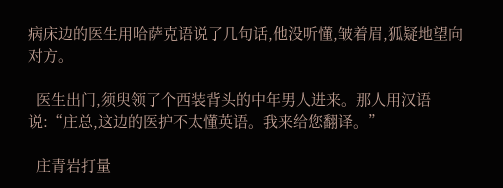病床边的医生用哈萨克语说了几句话,他没听懂,皱着眉,狐疑地望向对方。

  医生出门,须臾领了个西装背头的中年男人进来。那人用汉语说:“庄总,这边的医护不太懂英语。我来给您翻译。”

  庄青岩打量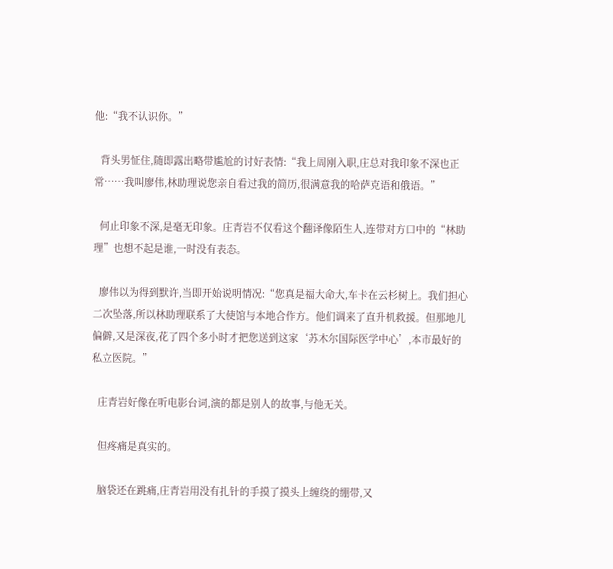他:“我不认识你。”

  背头男怔住,随即露出略带尴尬的讨好表情:“我上周刚入职,庄总对我印象不深也正常……我叫廖伟,林助理说您亲自看过我的简历,很满意我的哈萨克语和俄语。”

  何止印象不深,是毫无印象。庄青岩不仅看这个翻译像陌生人,连带对方口中的“林助理”也想不起是谁,一时没有表态。

  廖伟以为得到默许,当即开始说明情况:“您真是福大命大,车卡在云杉树上。我们担心二次坠落,所以林助理联系了大使馆与本地合作方。他们调来了直升机救援。但那地儿偏僻,又是深夜,花了四个多小时才把您送到这家‘苏木尔国际医学中心’,本市最好的私立医院。”

  庄青岩好像在听电影台词,演的都是别人的故事,与他无关。

  但疼痛是真实的。

  脑袋还在跳痛,庄青岩用没有扎针的手摸了摸头上缠绕的绷带,又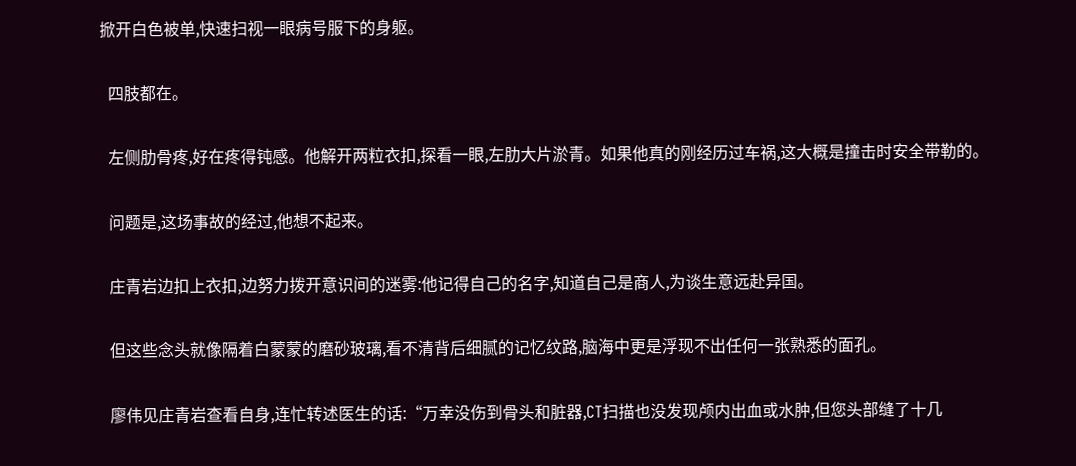掀开白色被单,快速扫视一眼病号服下的身躯。

  四肢都在。

  左侧肋骨疼,好在疼得钝感。他解开两粒衣扣,探看一眼,左肋大片淤青。如果他真的刚经历过车祸,这大概是撞击时安全带勒的。

  问题是,这场事故的经过,他想不起来。

  庄青岩边扣上衣扣,边努力拨开意识间的迷雾:他记得自己的名字,知道自己是商人,为谈生意远赴异国。

  但这些念头就像隔着白蒙蒙的磨砂玻璃,看不清背后细腻的记忆纹路,脑海中更是浮现不出任何一张熟悉的面孔。

  廖伟见庄青岩查看自身,连忙转述医生的话:“万幸没伤到骨头和脏器,CT扫描也没发现颅内出血或水肿,但您头部缝了十几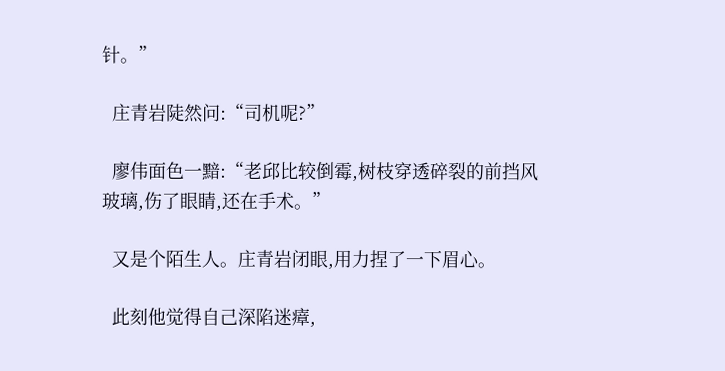针。”

  庄青岩陡然问:“司机呢?”

  廖伟面色一黯:“老邱比较倒霉,树枝穿透碎裂的前挡风玻璃,伤了眼睛,还在手术。”

  又是个陌生人。庄青岩闭眼,用力捏了一下眉心。

  此刻他觉得自己深陷迷瘴,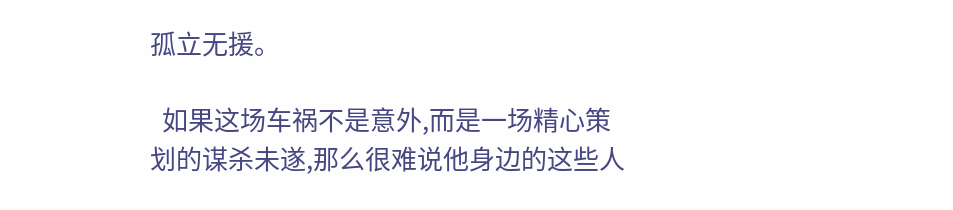孤立无援。

  如果这场车祸不是意外,而是一场精心策划的谋杀未遂,那么很难说他身边的这些人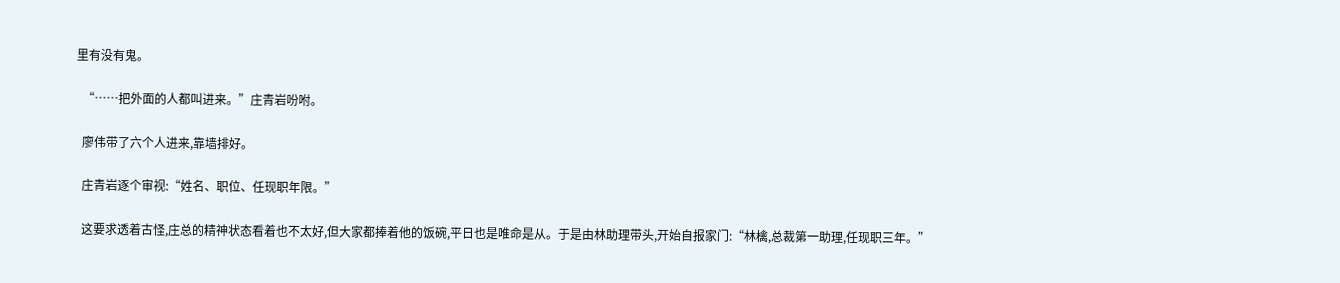里有没有鬼。

  “……把外面的人都叫进来。”庄青岩吩咐。

  廖伟带了六个人进来,靠墙排好。

  庄青岩逐个审视:“姓名、职位、任现职年限。”

  这要求透着古怪,庄总的精神状态看着也不太好,但大家都捧着他的饭碗,平日也是唯命是从。于是由林助理带头,开始自报家门:“林檎,总裁第一助理,任现职三年。”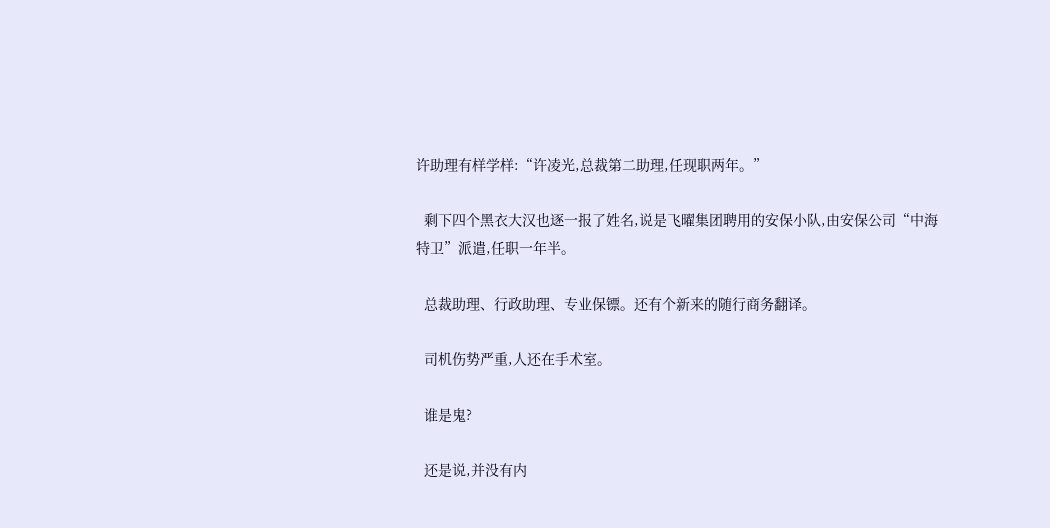许助理有样学样:“许凌光,总裁第二助理,任现职两年。”

  剩下四个黑衣大汉也逐一报了姓名,说是飞曜集团聘用的安保小队,由安保公司“中海特卫”派遣,任职一年半。

  总裁助理、行政助理、专业保镖。还有个新来的随行商务翻译。

  司机伤势严重,人还在手术室。

  谁是鬼?

  还是说,并没有内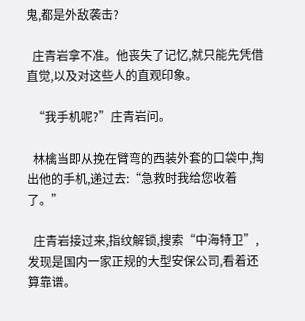鬼,都是外敌袭击?

  庄青岩拿不准。他丧失了记忆,就只能先凭借直觉,以及对这些人的直观印象。

  “我手机呢?”庄青岩问。

  林檎当即从挽在臂弯的西装外套的口袋中,掏出他的手机,递过去:“急救时我给您收着了。”

  庄青岩接过来,指纹解锁,搜索“中海特卫”,发现是国内一家正规的大型安保公司,看着还算靠谱。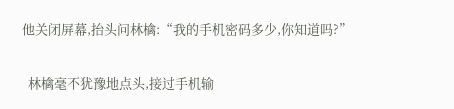他关闭屏幕,抬头问林檎:“我的手机密码多少,你知道吗?”

  林檎毫不犹豫地点头,接过手机输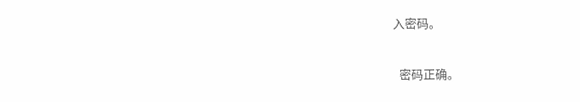入密码。

  密码正确。